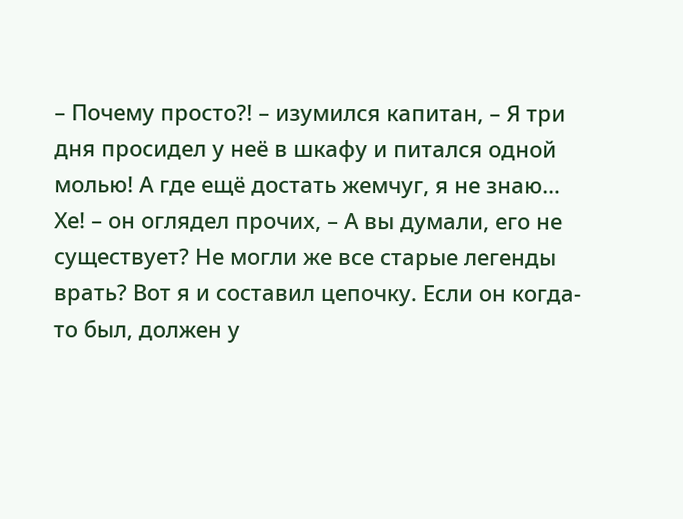– Почему просто?! – изумился капитан, – Я три дня просидел у неё в шкафу и питался одной молью! А где ещё достать жемчуг, я не знаю… Хе! – он оглядел прочих, – А вы думали, его не существует? Не могли же все старые легенды врать? Вот я и составил цепочку. Если он когда-то был, должен у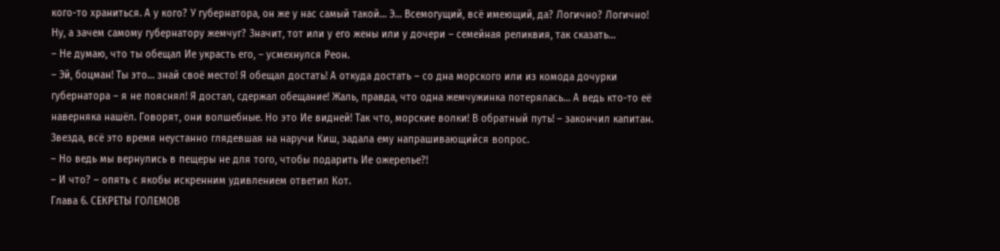кого-то храниться. А у кого? У губернатора, он же у нас самый такой… Э… Всемогущий, всё имеющий, да? Логично? Логично! Ну, а зачем самому губернатору жемчуг? Значит, тот или у его жены или у дочери – семейная реликвия, так сказать…
– Не думаю, что ты обещал Ие украсть его, – усмехнулся Реон.
– Эй, боцман! Ты это… знай своё место! Я обещал достать! А откуда достать – со дна морского или из комода дочурки губернатора – я не пояснял! Я достал, сдержал обещание! Жаль, правда, что одна жемчужинка потерялась… А ведь кто-то её наверняка нашёл. Говорят, они волшебные. Но это Ие видней! Так что, морские волки! В обратный путь! – закончил капитан.
Звезда, всё это время неустанно глядевшая на наручи Киш, задала ему напрашивающийся вопрос.
– Но ведь мы вернулись в пещеры не для того, чтобы подарить Ие ожерелье?!
– И что? – опять с якобы искренним удивлением ответил Кот.
Глава 6. СЕКРЕТЫ ГОЛЕМОВ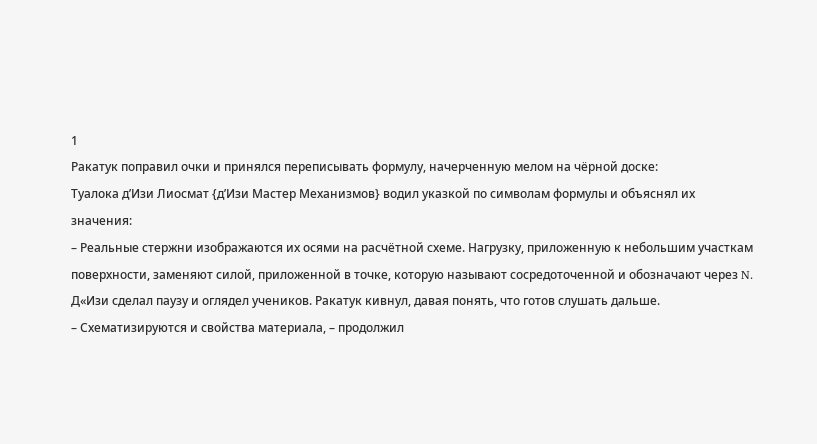1
Ракатук поправил очки и принялся переписывать формулу, начерченную мелом на чёрной доске:
Туалока д’Изи Лиосмат {д’Изи Мастер Механизмов} водил указкой по символам формулы и объяснял их значения:
– Реальные стержни изображаются их осями на расчётной схеме. Нагрузку, приложенную к небольшим участкам поверхности, заменяют силой, приложенной в точке, которую называют сосредоточенной и обозначают через N.
Д«Изи сделал паузу и оглядел учеников. Ракатук кивнул, давая понять, что готов слушать дальше.
– Схематизируются и свойства материала, – продолжил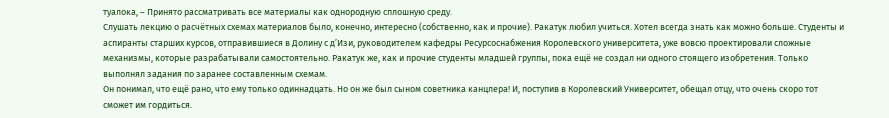туалока, – Принято рассматривать все материалы как однородную сплошную среду.
Слушать лекцию о расчётных схемах материалов было, конечно, интересно (собственно, как и прочие). Ракатук любил учиться. Хотел всегда знать как можно больше. Студенты и аспиранты старших курсов, отправившиеся в Долину с д’Изи, руководителем кафедры Ресурсоснабжения Королевского университета, уже вовсю проектировали сложные механизмы, которые разрабатывали самостоятельно. Ракатук же, как и прочие студенты младшей группы, пока ещё не создал ни одного стоящего изобретения. Только выполнял задания по заранее составленным схемам.
Он понимал, что ещё рано, что ему только одиннадцать. Но он же был сыном советника канцлера! И, поступив в Королевский Университет, обещал отцу, что очень скоро тот сможет им гордиться.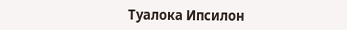Туалока Ипсилон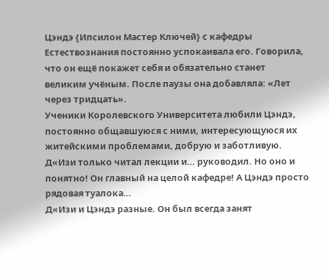Цэндэ {Ипсилон Мастер Ключей} с кафедры Естествознания постоянно успокаивала его. Говорила, что он ещё покажет себя и обязательно станет великим учёным. После паузы она добавляла: «Лет через тридцать».
Ученики Королевского Университета любили Цэндэ, постоянно общавшуюся с ними, интересующуюся их житейскими проблемами, добрую и заботливую.
Д«Изи только читал лекции и… руководил. Но оно и понятно! Он главный на целой кафедре! А Цэндэ просто рядовая туалока…
Д«Изи и Цэндэ разные. Он был всегда занят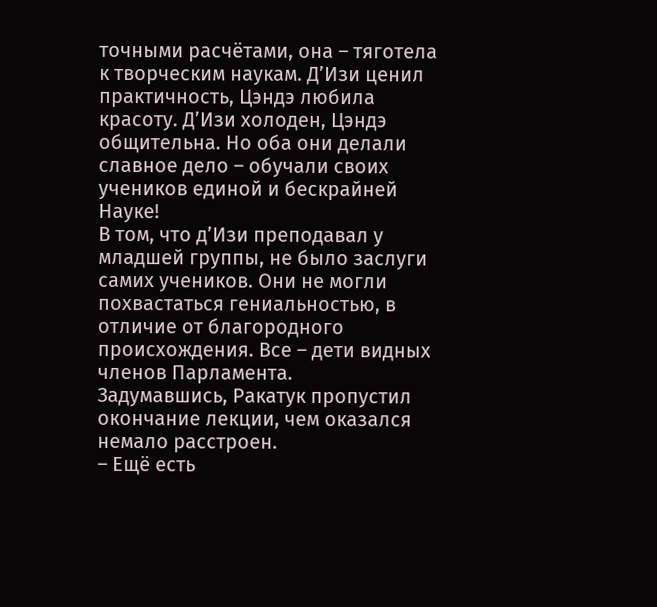точными расчётами, она – тяготела к творческим наукам. Д’Изи ценил практичность, Цэндэ любила красоту. Д’Изи холоден, Цэндэ общительна. Но оба они делали славное дело – обучали своих учеников единой и бескрайней Науке!
В том, что д’Изи преподавал у младшей группы, не было заслуги самих учеников. Они не могли похвастаться гениальностью, в отличие от благородного происхождения. Все – дети видных членов Парламента.
Задумавшись, Ракатук пропустил окончание лекции, чем оказался немало расстроен.
– Ещё есть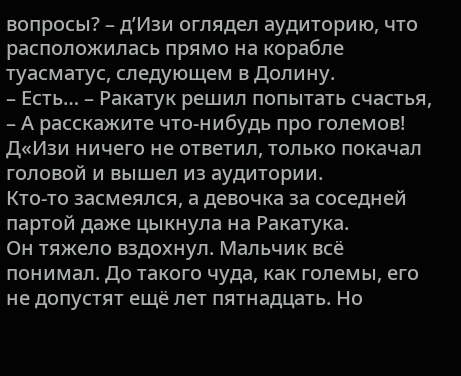вопросы? – д’Изи оглядел аудиторию, что расположилась прямо на корабле туасматус, следующем в Долину.
– Есть… – Ракатук решил попытать счастья, – А расскажите что-нибудь про големов!
Д«Изи ничего не ответил, только покачал головой и вышел из аудитории.
Кто-то засмеялся, а девочка за соседней партой даже цыкнула на Ракатука.
Он тяжело вздохнул. Мальчик всё понимал. До такого чуда, как големы, его не допустят ещё лет пятнадцать. Но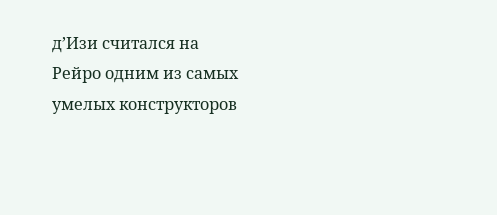д’Изи считался на Рейро одним из самых умелых конструкторов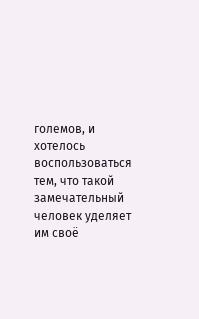големов, и хотелось воспользоваться тем, что такой замечательный человек уделяет им своё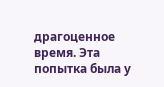драгоценное время. Эта попытка была у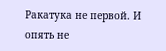Ракатука не первой. И опять не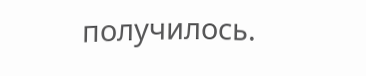получилось.